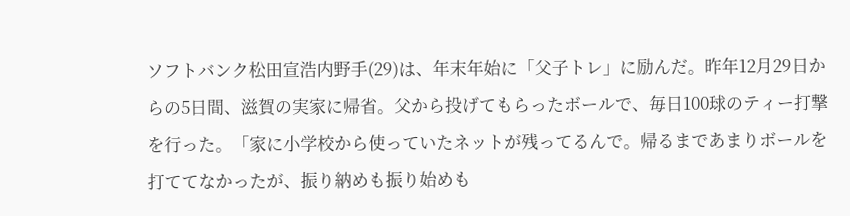ソフトバンク松田宣浩内野手(29)は、年末年始に「父子トレ」に励んだ。昨年12月29日からの5日間、滋賀の実家に帰省。父から投げてもらったボールで、毎日100球のティー打撃を行った。「家に小学校から使っていたネットが残ってるんで。帰るまであまりボールを打ててなかったが、振り納めも振り始めも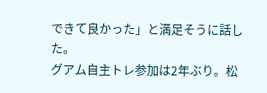できて良かった」と満足そうに話した。
グアム自主トレ参加は2年ぶり。松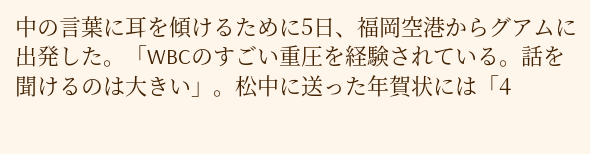中の言葉に耳を傾けるために5日、福岡空港からグアムに出発した。「WBCのすごい重圧を経験されている。話を聞けるのは大きい」。松中に送った年賀状には「4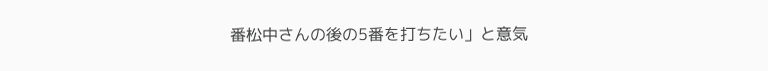番松中さんの後の5番を打ちたい」と意気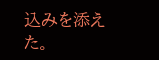込みを添えた。